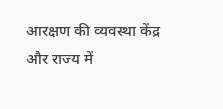आरक्षण की व्यवस्था केंद्र और राज्य में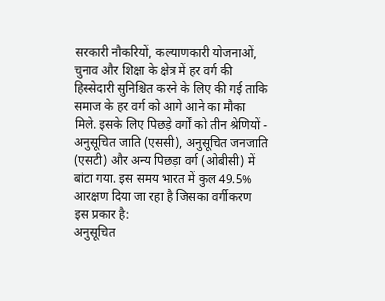सरकारी नौकरियों, कल्याणकारी योजनाओं, चुनाव और शिक्षा के क्षेत्र में हर वर्ग की हिस्सेदारी सुनिश्चित करने के लिए की गई ताकि समाज के हर वर्ग को आगे आने का मौका मिले. इसके लिए पिछड़े वर्गों को तीन श्रेणियों - अनुसूचित जाति (एससी), अनुसूचित जनजाति (एसटी) और अन्य पिछड़ा वर्ग (ओबीसी) में बांटा गया. इस समय भारत में कुल 49.5% आरक्षण दिया जा रहा है जिसका वर्गीकरण इस प्रकार है:
अनुसूचित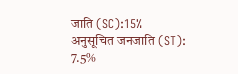जाति (SC):15%
अनुसूचित जनजाति (ST): 7.5%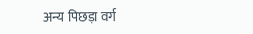अन्य पिछड़ा वर्ग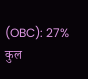(OBC): 27%
कुल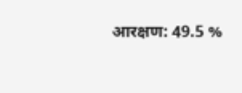आरक्षण: 49.5 %